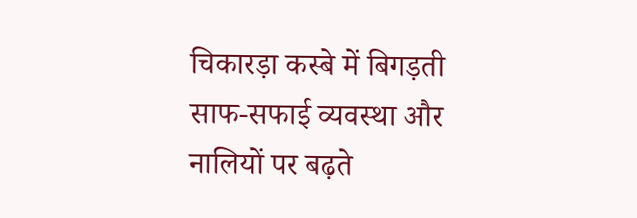चिकारड़ा कस्बे में बिगड़ती साफ-सफाई व्यवस्था और नालियों पर बढ़ते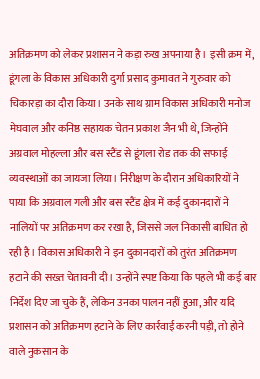अतिक्रमण को लेकर प्रशासन ने कड़ा रुख अपनाया है। इसी क्रम में, डूंगला के विकास अधिकारी दुर्गा प्रसाद कुमावत ने गुरुवार को चिकारड़ा का दौरा किया। उनके साथ ग्राम विकास अधिकारी मनोज मेघवाल और कनिष्ठ सहायक चेतन प्रकाश जैन भी थे, जिन्होंने अग्रवाल मोहल्ला और बस स्टैंड से डूंगला रोड तक की सफाई व्यवस्थाओं का जायजा लिया। निरीक्षण के दौरान अधिकारियों ने पाया कि अग्रवाल गली और बस स्टैंड क्षेत्र में कई दुकानदारों ने नालियों पर अतिक्रमण कर रखा है, जिससे जल निकासी बाधित हो रही है। विकास अधिकारी ने इन दुकानदारों को तुरंत अतिक्रमण हटाने की सख्त चेतावनी दी। उन्होंने स्पष्ट किया कि पहले भी कई बार निर्देश दिए जा चुके हैं, लेकिन उनका पालन नहीं हुआ, और यदि प्रशासन को अतिक्रमण हटाने के लिए कार्रवाई करनी पड़ी, तो होने वाले नुकसान के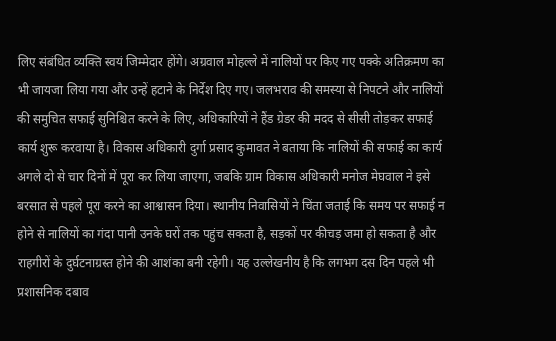लिए संबंधित व्यक्ति स्वयं जिम्मेदार होंगे। अग्रवाल मोहल्ले में नालियों पर किए गए पक्के अतिक्रमण का भी जायजा लिया गया और उन्हें हटाने के निर्देश दिए गए। जलभराव की समस्या से निपटने और नालियों की समुचित सफाई सुनिश्चित करने के लिए, अधिकारियों ने हैंड ग्रेडर की मदद से सीसी तोड़कर सफाई कार्य शुरू करवाया है। विकास अधिकारी दुर्गा प्रसाद कुमावत ने बताया कि नालियों की सफाई का कार्य अगले दो से चार दिनों में पूरा कर लिया जाएगा, जबकि ग्राम विकास अधिकारी मनोज मेघवाल ने इसे बरसात से पहले पूरा करने का आश्वासन दिया। स्थानीय निवासियों ने चिंता जताई कि समय पर सफाई न होने से नालियों का गंदा पानी उनके घरों तक पहुंच सकता है, सड़कों पर कीचड़ जमा हो सकता है और राहगीरों के दुर्घटनाग्रस्त होने की आशंका बनी रहेगी। यह उल्लेखनीय है कि लगभग दस दिन पहले भी प्रशासनिक दबाव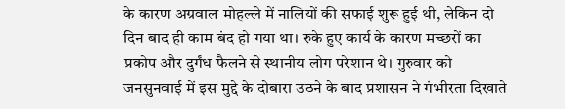के कारण अग्रवाल मोहल्ले में नालियों की सफाई शुरू हुई थी, लेकिन दो दिन बाद ही काम बंद हो गया था। रुके हुए कार्य के कारण मच्छरों का प्रकोप और दुर्गंध फैलने से स्थानीय लोग परेशान थे। गुरुवार को जनसुनवाई में इस मुद्दे के दोबारा उठने के बाद प्रशासन ने गंभीरता दिखाते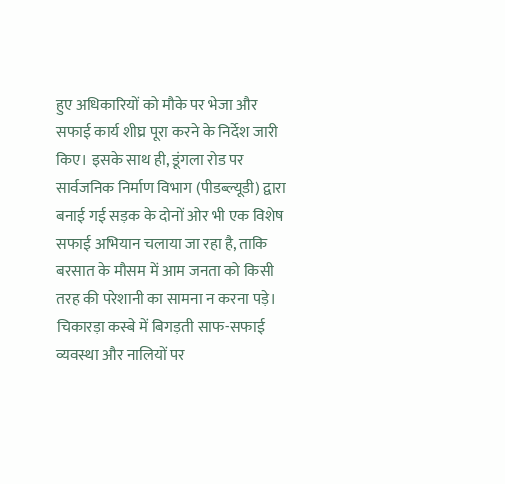हुए अधिकारियों को मौके पर भेजा और सफाई कार्य शीघ्र पूरा करने के निर्देश जारी किए। इसके साथ ही, डूंगला रोड पर सार्वजनिक निर्माण विभाग (पीडब्ल्यूडी) द्वारा बनाई गई सड़क के दोनों ओर भी एक विशेष सफाई अभियान चलाया जा रहा है, ताकि बरसात के मौसम में आम जनता को किसी तरह की परेशानी का सामना न करना पड़े।
चिकारड़ा कस्बे में बिगड़ती साफ-सफाई व्यवस्था और नालियों पर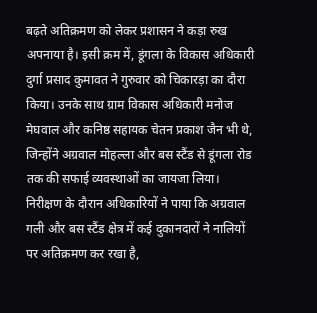बढ़ते अतिक्रमण को लेकर प्रशासन ने कड़ा रुख अपनाया है। इसी क्रम में, डूंगला के विकास अधिकारी दुर्गा प्रसाद कुमावत ने गुरुवार को चिकारड़ा का दौरा किया। उनके साथ ग्राम विकास अधिकारी मनोज मेघवाल और कनिष्ठ सहायक चेतन प्रकाश जैन भी थे, जिन्होंने अग्रवाल मोहल्ला और बस स्टैंड से डूंगला रोड तक की सफाई व्यवस्थाओं का जायजा लिया। निरीक्षण के दौरान अधिकारियों ने पाया कि अग्रवाल गली और बस स्टैंड क्षेत्र में कई दुकानदारों ने नालियों पर अतिक्रमण कर रखा है,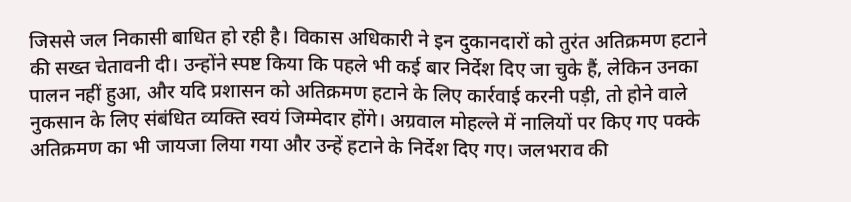जिससे जल निकासी बाधित हो रही है। विकास अधिकारी ने इन दुकानदारों को तुरंत अतिक्रमण हटाने की सख्त चेतावनी दी। उन्होंने स्पष्ट किया कि पहले भी कई बार निर्देश दिए जा चुके हैं, लेकिन उनका पालन नहीं हुआ, और यदि प्रशासन को अतिक्रमण हटाने के लिए कार्रवाई करनी पड़ी, तो होने वाले नुकसान के लिए संबंधित व्यक्ति स्वयं जिम्मेदार होंगे। अग्रवाल मोहल्ले में नालियों पर किए गए पक्के अतिक्रमण का भी जायजा लिया गया और उन्हें हटाने के निर्देश दिए गए। जलभराव की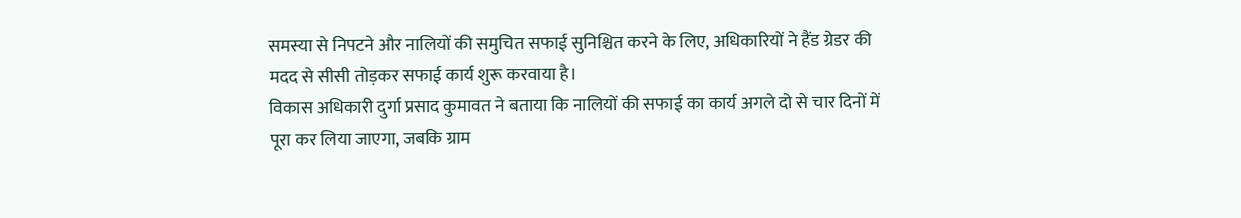समस्या से निपटने और नालियों की समुचित सफाई सुनिश्चित करने के लिए, अधिकारियों ने हैंड ग्रेडर की मदद से सीसी तोड़कर सफाई कार्य शुरू करवाया है।
विकास अधिकारी दुर्गा प्रसाद कुमावत ने बताया कि नालियों की सफाई का कार्य अगले दो से चार दिनों में पूरा कर लिया जाएगा, जबकि ग्राम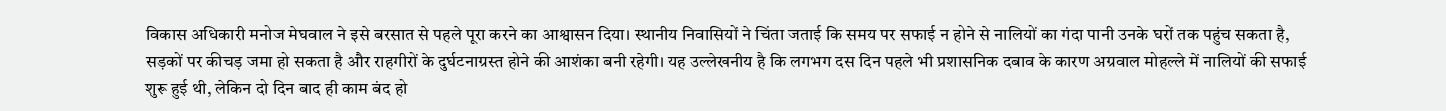विकास अधिकारी मनोज मेघवाल ने इसे बरसात से पहले पूरा करने का आश्वासन दिया। स्थानीय निवासियों ने चिंता जताई कि समय पर सफाई न होने से नालियों का गंदा पानी उनके घरों तक पहुंच सकता है, सड़कों पर कीचड़ जमा हो सकता है और राहगीरों के दुर्घटनाग्रस्त होने की आशंका बनी रहेगी। यह उल्लेखनीय है कि लगभग दस दिन पहले भी प्रशासनिक दबाव के कारण अग्रवाल मोहल्ले में नालियों की सफाई शुरू हुई थी, लेकिन दो दिन बाद ही काम बंद हो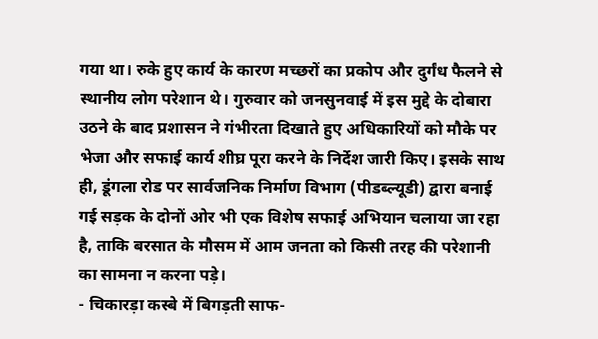गया था। रुके हुए कार्य के कारण मच्छरों का प्रकोप और दुर्गंध फैलने से स्थानीय लोग परेशान थे। गुरुवार को जनसुनवाई में इस मुद्दे के दोबारा उठने के बाद प्रशासन ने गंभीरता दिखाते हुए अधिकारियों को मौके पर भेजा और सफाई कार्य शीघ्र पूरा करने के निर्देश जारी किए। इसके साथ ही, डूंगला रोड पर सार्वजनिक निर्माण विभाग (पीडब्ल्यूडी) द्वारा बनाई गई सड़क के दोनों ओर भी एक विशेष सफाई अभियान चलाया जा रहा है, ताकि बरसात के मौसम में आम जनता को किसी तरह की परेशानी का सामना न करना पड़े।
- चिकारड़ा कस्बे में बिगड़ती साफ-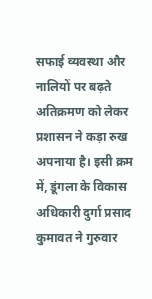सफाई व्यवस्था और नालियों पर बढ़ते अतिक्रमण को लेकर प्रशासन ने कड़ा रुख अपनाया है। इसी क्रम में, डूंगला के विकास अधिकारी दुर्गा प्रसाद कुमावत ने गुरुवार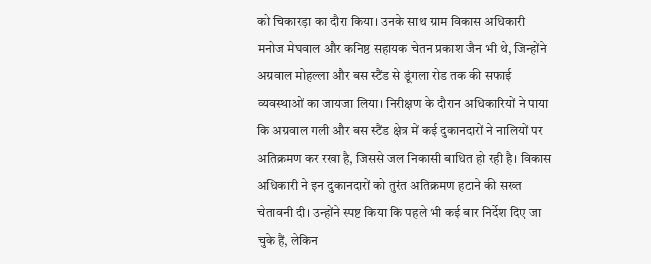को चिकारड़ा का दौरा किया। उनके साथ ग्राम विकास अधिकारी मनोज मेघवाल और कनिष्ठ सहायक चेतन प्रकाश जैन भी थे, जिन्होंने अग्रवाल मोहल्ला और बस स्टैंड से डूंगला रोड तक की सफाई व्यवस्थाओं का जायजा लिया। निरीक्षण के दौरान अधिकारियों ने पाया कि अग्रवाल गली और बस स्टैंड क्षेत्र में कई दुकानदारों ने नालियों पर अतिक्रमण कर रखा है, जिससे जल निकासी बाधित हो रही है। विकास अधिकारी ने इन दुकानदारों को तुरंत अतिक्रमण हटाने की सख्त चेतावनी दी। उन्होंने स्पष्ट किया कि पहले भी कई बार निर्देश दिए जा चुके हैं, लेकिन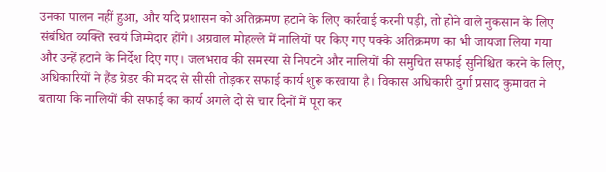उनका पालन नहीं हुआ, और यदि प्रशासन को अतिक्रमण हटाने के लिए कार्रवाई करनी पड़ी, तो होने वाले नुकसान के लिए संबंधित व्यक्ति स्वयं जिम्मेदार होंगे। अग्रवाल मोहल्ले में नालियों पर किए गए पक्के अतिक्रमण का भी जायजा लिया गया और उन्हें हटाने के निर्देश दिए गए। जलभराव की समस्या से निपटने और नालियों की समुचित सफाई सुनिश्चित करने के लिए, अधिकारियों ने हैंड ग्रेडर की मदद से सीसी तोड़कर सफाई कार्य शुरू करवाया है। विकास अधिकारी दुर्गा प्रसाद कुमावत ने बताया कि नालियों की सफाई का कार्य अगले दो से चार दिनों में पूरा कर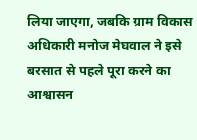लिया जाएगा, जबकि ग्राम विकास अधिकारी मनोज मेघवाल ने इसे बरसात से पहले पूरा करने का आश्वासन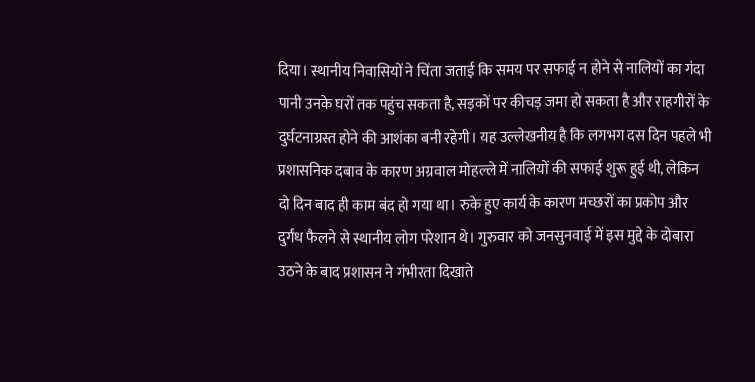दिया। स्थानीय निवासियों ने चिंता जताई कि समय पर सफाई न होने से नालियों का गंदा पानी उनके घरों तक पहुंच सकता है, सड़कों पर कीचड़ जमा हो सकता है और राहगीरों के दुर्घटनाग्रस्त होने की आशंका बनी रहेगी। यह उल्लेखनीय है कि लगभग दस दिन पहले भी प्रशासनिक दबाव के कारण अग्रवाल मोहल्ले में नालियों की सफाई शुरू हुई थी, लेकिन दो दिन बाद ही काम बंद हो गया था। रुके हुए कार्य के कारण मच्छरों का प्रकोप और दुर्गंध फैलने से स्थानीय लोग परेशान थे। गुरुवार को जनसुनवाई में इस मुद्दे के दोबारा उठने के बाद प्रशासन ने गंभीरता दिखाते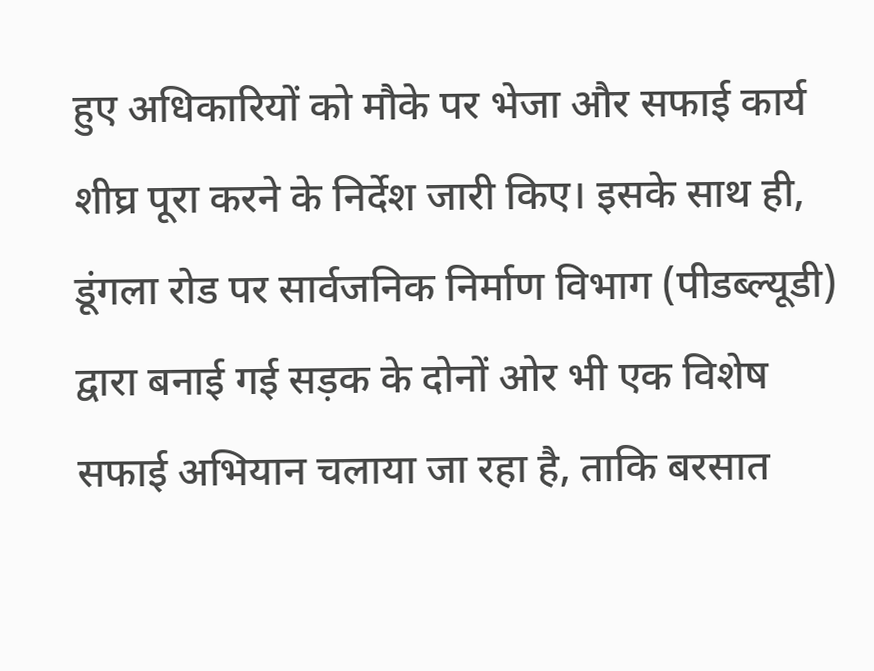हुए अधिकारियों को मौके पर भेजा और सफाई कार्य शीघ्र पूरा करने के निर्देश जारी किए। इसके साथ ही, डूंगला रोड पर सार्वजनिक निर्माण विभाग (पीडब्ल्यूडी) द्वारा बनाई गई सड़क के दोनों ओर भी एक विशेष सफाई अभियान चलाया जा रहा है, ताकि बरसात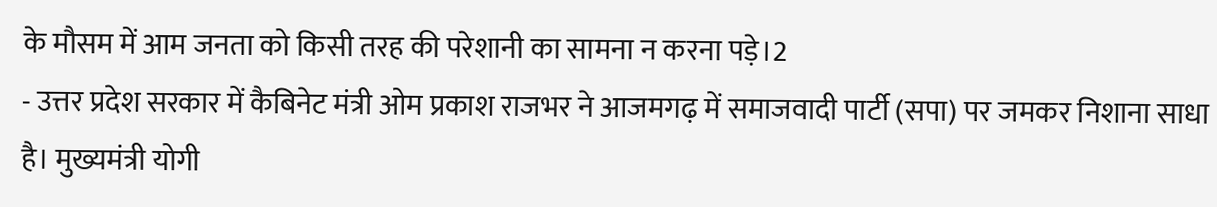के मौसम में आम जनता को किसी तरह की परेशानी का सामना न करना पड़े।2
- उत्तर प्रदेश सरकार में कैबिनेट मंत्री ओम प्रकाश राजभर ने आजमगढ़ में समाजवादी पार्टी (सपा) पर जमकर निशाना साधा है। मुख्यमंत्री योगी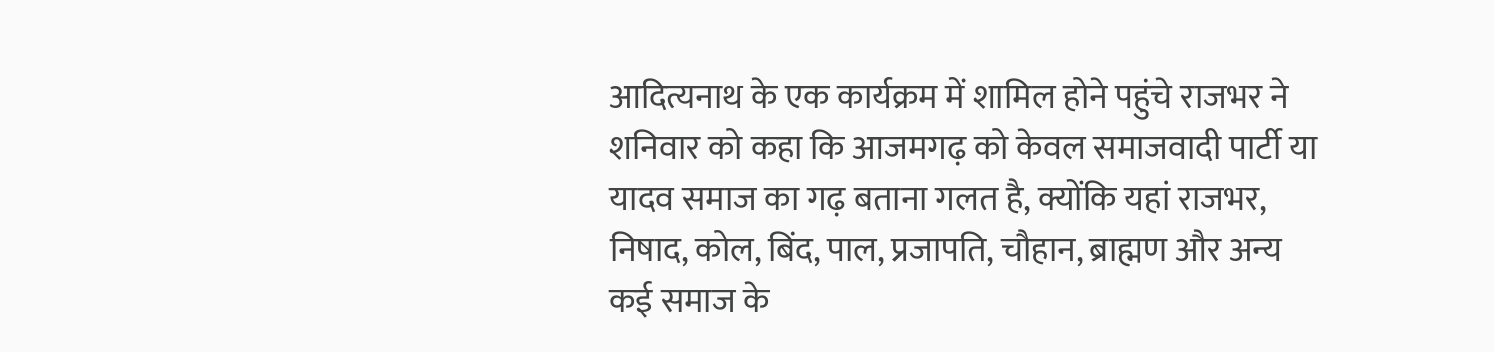आदित्यनाथ के एक कार्यक्रम में शामिल होने पहुंचे राजभर ने शनिवार को कहा कि आजमगढ़ को केवल समाजवादी पार्टी या यादव समाज का गढ़ बताना गलत है, क्योंकि यहां राजभर, निषाद, कोल, बिंद, पाल, प्रजापति, चौहान, ब्राह्मण और अन्य कई समाज के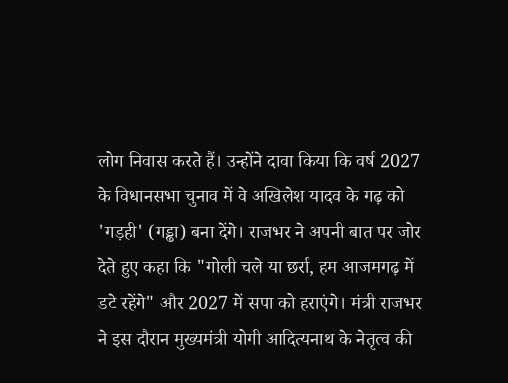लोग निवास करते हैं। उन्होंने दावा किया कि वर्ष 2027 के विधानसभा चुनाव में वे अखिलेश यादव के गढ़ को 'गड़ही' (गड्ढा) बना देंगे। राजभर ने अपनी बात पर जोर देते हुए कहा कि "गोली चले या छर्रा, हम आजमगढ़ में डटे रहेंगे" और 2027 में सपा को हराएंगे। मंत्री राजभर ने इस दौरान मुख्यमंत्री योगी आदित्यनाथ के नेतृत्व की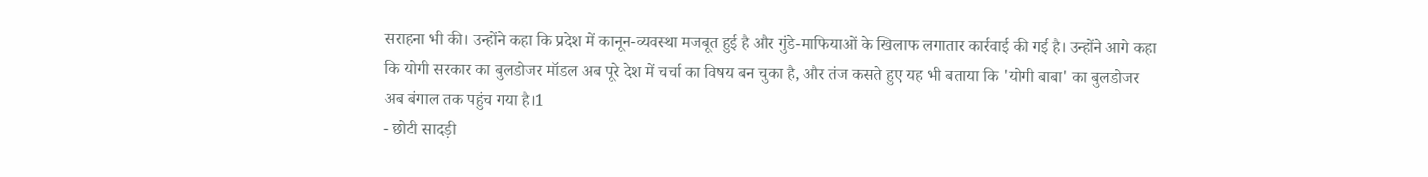सराहना भी की। उन्होंने कहा कि प्रदेश में कानून-व्यवस्था मजबूत हुई है और गुंडे-माफियाओं के खिलाफ लगातार कार्रवाई की गई है। उन्होंने आगे कहा कि योगी सरकार का बुलडोजर मॉडल अब पूरे देश में चर्चा का विषय बन चुका है, और तंज कसते हुए यह भी बताया कि 'योगी बाबा' का बुलडोजर अब बंगाल तक पहुंच गया है।1
- छोटी सादड़ी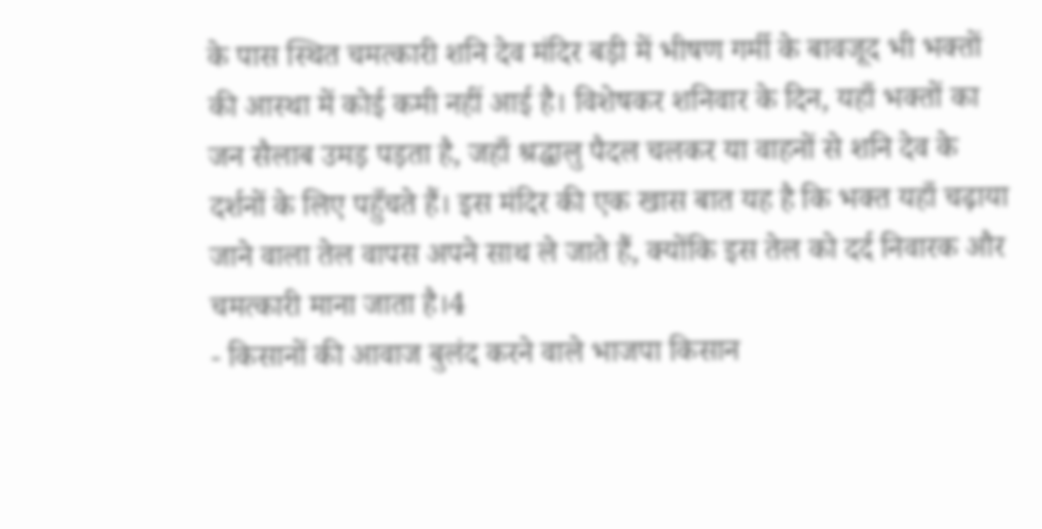के पास स्थित चमत्कारी शनि देव मंदिर बड़ी में भीषण गर्मी के बावजूद भी भक्तों की आस्था में कोई कमी नहीं आई है। विशेषकर शनिवार के दिन, यहाँ भक्तों का जन सैलाब उमड़ पड़ता है, जहाँ श्रद्धालु पैदल चलकर या वाहनों से शनि देव के दर्शनों के लिए पहुँचते हैं। इस मंदिर की एक खास बात यह है कि भक्त यहाँ चढ़ाया जाने वाला तेल वापस अपने साथ ले जाते हैं, क्योंकि इस तेल को दर्द निवारक और चमत्कारी माना जाता है।4
- किसानों की आवाज बुलंद करने वाले भाजपा किसान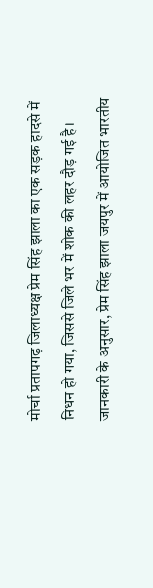मोर्चा प्रतापगढ़ जिलाध्यक्ष प्रेम सिंह झाला का एक सड़क हादसे में निधन हो गया, जिससे जिले भर में शोक की लहर दौड़ गई है। जानकारी के अनुसार, प्रेम सिंह झाला जयपुर में आयोजित भारतीय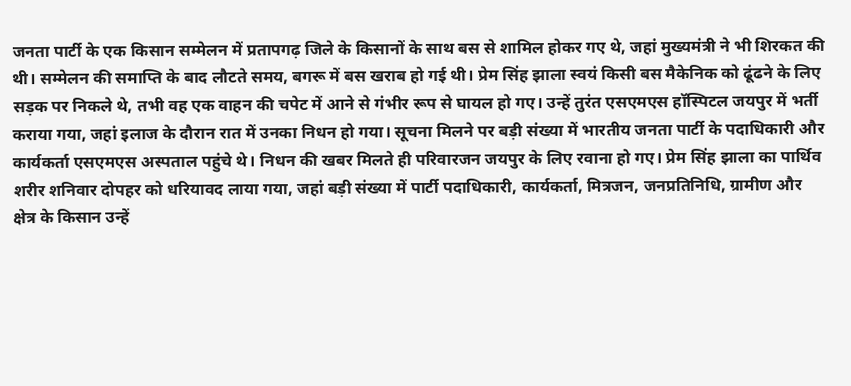जनता पार्टी के एक किसान सम्मेलन में प्रतापगढ़ जिले के किसानों के साथ बस से शामिल होकर गए थे, जहां मुख्यमंत्री ने भी शिरकत की थी। सम्मेलन की समाप्ति के बाद लौटते समय, बगरू में बस खराब हो गई थी। प्रेम सिंह झाला स्वयं किसी बस मैकेनिक को ढूंढने के लिए सड़क पर निकले थे, तभी वह एक वाहन की चपेट में आने से गंभीर रूप से घायल हो गए। उन्हें तुरंत एसएमएस हॉस्पिटल जयपुर में भर्ती कराया गया, जहां इलाज के दौरान रात में उनका निधन हो गया। सूचना मिलने पर बड़ी संख्या में भारतीय जनता पार्टी के पदाधिकारी और कार्यकर्ता एसएमएस अस्पताल पहुंचे थे। निधन की खबर मिलते ही परिवारजन जयपुर के लिए रवाना हो गए। प्रेम सिंह झाला का पार्थिव शरीर शनिवार दोपहर को धरियावद लाया गया, जहां बड़ी संख्या में पार्टी पदाधिकारी, कार्यकर्ता, मित्रजन, जनप्रतिनिधि, ग्रामीण और क्षेत्र के किसान उन्हें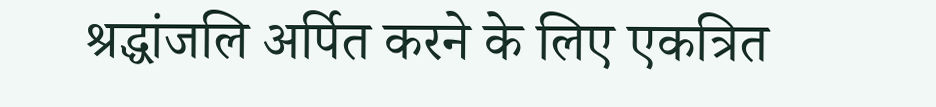श्रद्धांजलि अर्पित करने के लिए एकत्रित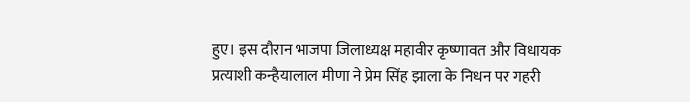हुए। इस दौरान भाजपा जिलाध्यक्ष महावीर कृष्णावत और विधायक प्रत्याशी कन्हैयालाल मीणा ने प्रेम सिंह झाला के निधन पर गहरी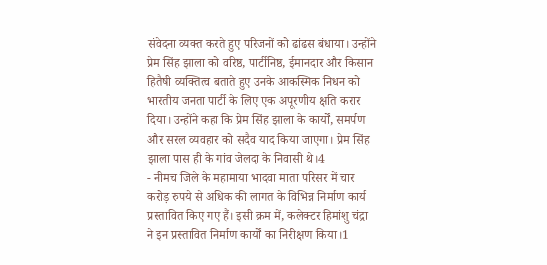संवेदना व्यक्त करते हुए परिजनों को ढांढस बंधाया। उन्होंने प्रेम सिंह झाला को वरिष्ठ, पार्टीनिष्ठ, ईमानदार और किसान हितैषी व्यक्तित्व बताते हुए उनके आकस्मिक निधन को भारतीय जनता पार्टी के लिए एक अपूरणीय क्षति करार दिया। उन्होंने कहा कि प्रेम सिंह झाला के कार्यों, समर्पण और सरल व्यवहार को सदैव याद किया जाएगा। प्रेम सिंह झाला पास ही के गांव जेलदा के निवासी थे।4
- नीमच जिले के महामाया भादवा माता परिसर में चार करोड़ रुपये से अधिक की लागत के विभिन्न निर्माण कार्य प्रस्तावित किए गए हैं। इसी क्रम में, कलेक्टर हिमांशु चंद्रा ने इन प्रस्तावित निर्माण कार्यों का निरीक्षण किया।1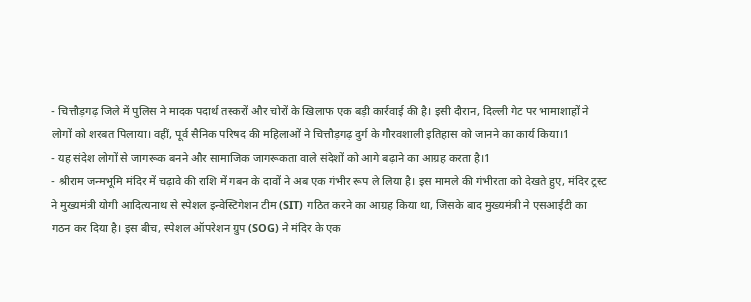- चित्तौड़गढ़ जिले में पुलिस ने मादक पदार्थ तस्करों और चोरों के खिलाफ एक बड़ी कार्रवाई की है। इसी दौरान, दिल्ली गेट पर भामाशाहों ने लोगों को शरबत पिलाया। वहीं, पूर्व सैनिक परिषद की महिलाओं ने चित्तौड़गढ़ दुर्ग के गौरवशाली इतिहास को जानने का कार्य किया।1
- यह संदेश लोगों से जागरूक बनने और सामाजिक जागरूकता वाले संदेशों को आगे बढ़ाने का आग्रह करता है।1
- श्रीराम जन्मभूमि मंदिर में चढ़ावे की राशि में गबन के दावों ने अब एक गंभीर रूप ले लिया है। इस मामले की गंभीरता को देखते हुए, मंदिर ट्रस्ट ने मुख्यमंत्री योगी आदित्यनाथ से स्पेशल इन्वेस्टिगेशन टीम (SIT) गठित करने का आग्रह किया था, जिसके बाद मुख्यमंत्री ने एसआईटी का गठन कर दिया है। इस बीच, स्पेशल ऑपरेशन ग्रुप (SOG) ने मंदिर के एक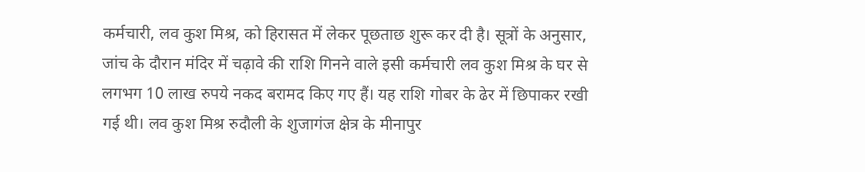कर्मचारी, लव कुश मिश्र, को हिरासत में लेकर पूछताछ शुरू कर दी है। सूत्रों के अनुसार, जांच के दौरान मंदिर में चढ़ावे की राशि गिनने वाले इसी कर्मचारी लव कुश मिश्र के घर से लगभग 10 लाख रुपये नकद बरामद किए गए हैं। यह राशि गोबर के ढेर में छिपाकर रखी गई थी। लव कुश मिश्र रुदौली के शुजागंज क्षेत्र के मीनापुर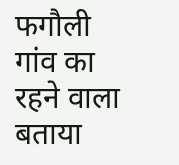फगौली गांव का रहने वाला बताया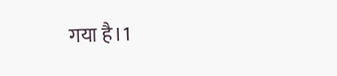गया है।1